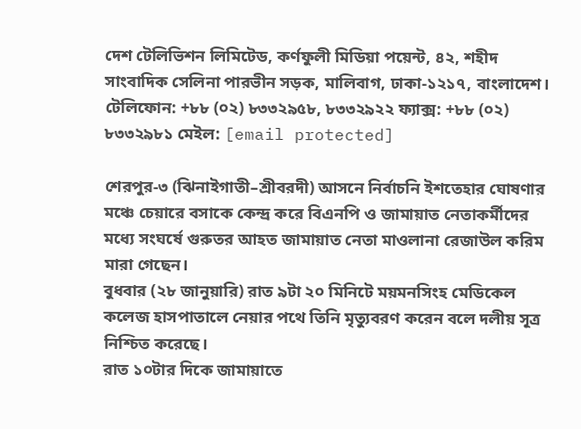দেশ টেলিভিশন লিমিটেড, কর্ণফুলী মিডিয়া পয়েন্ট, ৪২, শহীদ সাংবাদিক সেলিনা পারভীন সড়ক, মালিবাগ, ঢাকা-১২১৭, বাংলাদেশ।
টেলিফোন: +৮৮ (০২) ৮৩৩২৯৫৮, ৮৩৩২৯২২ ফ্যাক্স: +৮৮ (০২) ৮৩৩২৯৮১ মেইল: [email protected]

শেরপুর-৩ (ঝিনাইগাতী–শ্রীবরদী) আসনে নির্বাচনি ইশতেহার ঘোষণার মঞ্চে চেয়ারে বসাকে কেন্দ্র করে বিএনপি ও জামায়াত নেতাকর্মীদের মধ্যে সংঘর্ষে গুরুতর আহত জামায়াত নেতা মাওলানা রেজাউল করিম মারা গেছেন।
বুধবার (২৮ জানুয়ারি) রাত ৯টা ২০ মিনিটে ময়মনসিংহ মেডিকেল কলেজ হাসপাতালে নেয়ার পথে তিনি মৃত্যুবরণ করেন বলে দলীয় সূত্র নিশ্চিত করেছে।
রাত ১০টার দিকে জামায়াতে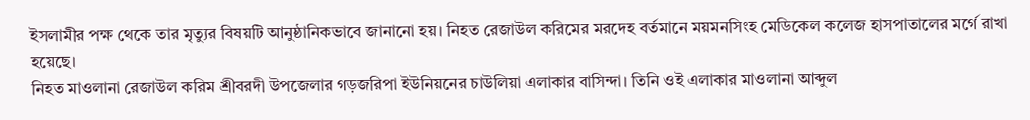ইসলামীর পক্ষ থেকে তার মৃত্যুর বিষয়টি আনুষ্ঠানিকভাবে জানানো হয়। নিহত রেজাউল করিমের মরদেহ বর্তমানে ময়মনসিংহ মেডিকেল কলেজ হাসপাতালের মর্গে রাখা হয়েছে।
নিহত মাওলানা রেজাউল করিম শ্রীবরদী উপজেলার গড়জরিপা ইউনিয়নের চাউলিয়া এলাকার বাসিন্দা। তিনি ওই এলাকার মাওলানা আব্দুল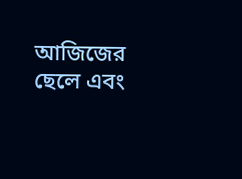আজিজের ছেলে এবং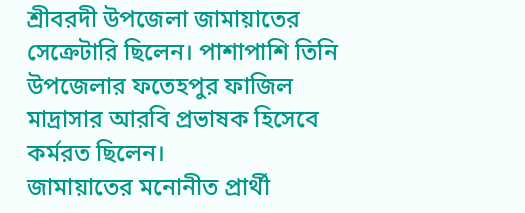শ্রীবরদী উপজেলা জামায়াতের সেক্রেটারি ছিলেন। পাশাপাশি তিনি উপজেলার ফতেহপুর ফাজিল মাদ্রাসার আরবি প্রভাষক হিসেবে কর্মরত ছিলেন।
জামায়াতের মনোনীত প্রার্থী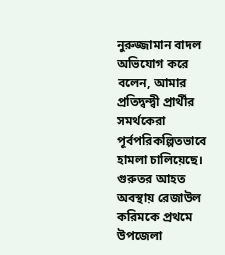নুরুজ্জামান বাদল অভিযোগ করে বলেন, আমার প্রতিদ্বন্দ্বী প্রার্থীর সমর্থকেরা পূর্বপরিকল্পিতভাবে হামলা চালিয়েছে। গুরুতর আহত অবস্থায় রেজাউল করিমকে প্রথমে উপজেলা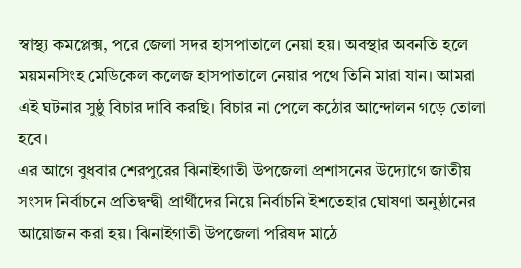স্বাস্থ্য কমপ্লেক্স, পরে জেলা সদর হাসপাতালে নেয়া হয়। অবস্থার অবনতি হলে ময়মনসিংহ মেডিকেল কলেজ হাসপাতালে নেয়ার পথে তিনি মারা যান। আমরা এই ঘটনার সুষ্ঠু বিচার দাবি করছি। বিচার না পেলে কঠোর আন্দোলন গড়ে তোলা হবে।
এর আগে বুধবার শেরপুরের ঝিনাইগাতী উপজেলা প্রশাসনের উদ্যোগে জাতীয় সংসদ নির্বাচনে প্রতিদ্বন্দ্বী প্রার্থীদের নিয়ে নির্বাচনি ইশতেহার ঘোষণা অনুষ্ঠানের আয়োজন করা হয়। ঝিনাইগাতী উপজেলা পরিষদ মাঠে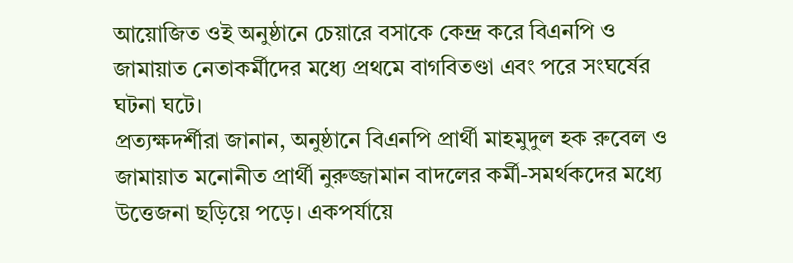আয়োজিত ওই অনুষ্ঠানে চেয়ারে বসাকে কেন্দ্র করে বিএনপি ও জামায়াত নেতাকর্মীদের মধ্যে প্রথমে বাগবিতণ্ডা এবং পরে সংঘর্ষের ঘটনা ঘটে।
প্রত্যক্ষদর্শীরা জানান, অনুষ্ঠানে বিএনপি প্রার্থী মাহমুদুল হক রুবেল ও জামায়াত মনোনীত প্রার্থী নুরুজ্জামান বাদলের কর্মী-সমর্থকদের মধ্যে উত্তেজনা ছড়িয়ে পড়ে। একপর্যায়ে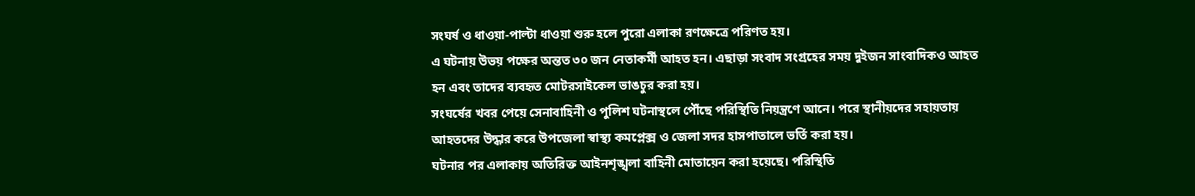সংঘর্ষ ও ধাওয়া-পাল্টা ধাওয়া শুরু হলে পুরো এলাকা রণক্ষেত্রে পরিণত হয়।
এ ঘটনায় উভয় পক্ষের অন্তত ৩০ জন নেতাকর্মী আহত হন। এছাড়া সংবাদ সংগ্রহের সময় দুইজন সাংবাদিকও আহত হন এবং তাদের ব্যবহৃত মোটরসাইকেল ভাঙচুর করা হয়।
সংঘর্ষের খবর পেয়ে সেনাবাহিনী ও পুলিশ ঘটনাস্থলে পৌঁছে পরিস্থিতি নিয়ন্ত্রণে আনে। পরে স্থানীয়দের সহায়তায় আহতদের উদ্ধার করে উপজেলা স্বাস্থ্য কমপ্লেক্স ও জেলা সদর হাসপাতালে ভর্তি করা হয়।
ঘটনার পর এলাকায় অতিরিক্ত আইনশৃঙ্খলা বাহিনী মোতায়েন করা হয়েছে। পরিস্থিতি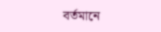বর্তমানে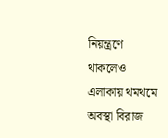নিয়ন্ত্রণে থাকলেও এলাকায় থমথমে অবস্থা বিরাজ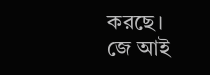করছে।
জে আই